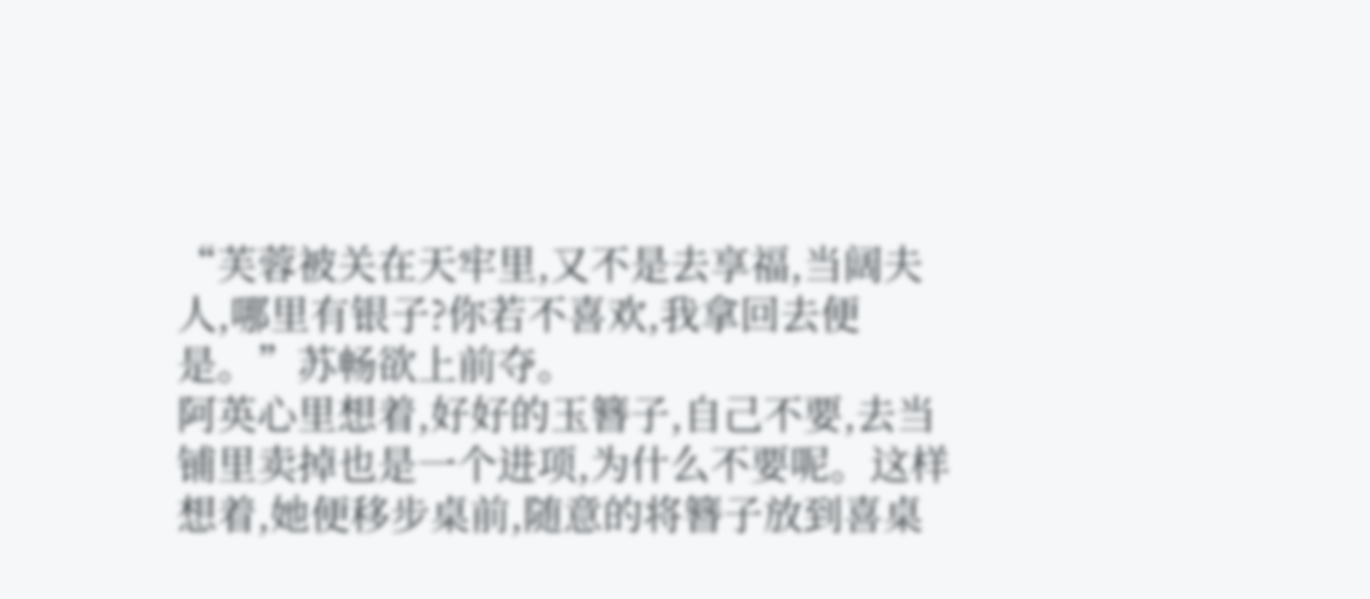“芙蓉被关在天牢里,又不是去享福,当阔夫人,哪里有银子?你若不喜欢,我拿回去便是。”苏畅欲上前夺。
阿英心里想着,好好的玉簪子,自己不要,去当铺里卖掉也是一个进项,为什么不要呢。这样想着,她便移步桌前,随意的将簪子放到喜桌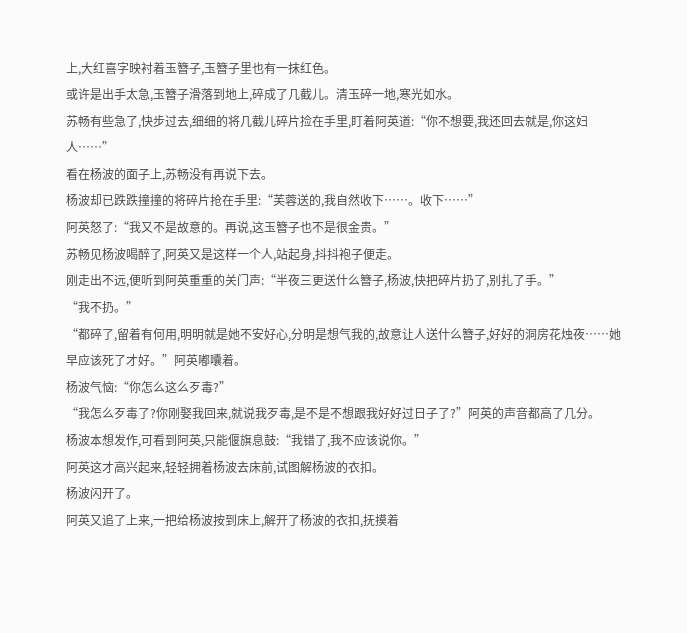上,大红喜字映衬着玉簪子,玉簪子里也有一抹红色。
或许是出手太急,玉簪子滑落到地上,碎成了几截儿。清玉碎一地,寒光如水。
苏畅有些急了,快步过去,细细的将几截儿碎片捡在手里,盯着阿英道:“你不想要,我还回去就是,你这妇人……”
看在杨波的面子上,苏畅没有再说下去。
杨波却已跌跌撞撞的将碎片抢在手里:“芙蓉送的,我自然收下……。收下……”
阿英怒了:“我又不是故意的。再说,这玉簪子也不是很金贵。”
苏畅见杨波喝醉了,阿英又是这样一个人,站起身,抖抖袍子便走。
刚走出不远,便听到阿英重重的关门声:“半夜三更送什么簪子,杨波,快把碎片扔了,别扎了手。”
“我不扔。”
“都碎了,留着有何用,明明就是她不安好心,分明是想气我的,故意让人送什么簪子,好好的洞房花烛夜……她早应该死了才好。”阿英嘟囔着。
杨波气恼:“你怎么这么歹毒?”
“我怎么歹毒了?你刚娶我回来,就说我歹毒,是不是不想跟我好好过日子了?”阿英的声音都高了几分。
杨波本想发作,可看到阿英,只能偃旗息鼓:“我错了,我不应该说你。”
阿英这才高兴起来,轻轻拥着杨波去床前,试图解杨波的衣扣。
杨波闪开了。
阿英又追了上来,一把给杨波按到床上,解开了杨波的衣扣,抚摸着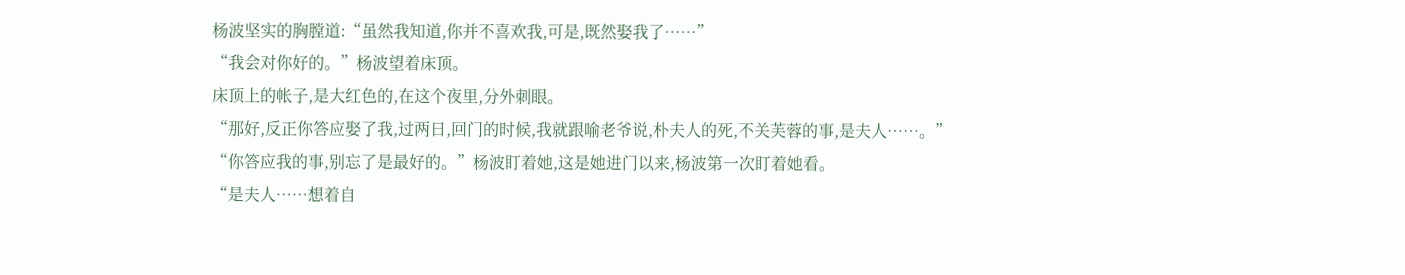杨波坚实的胸膛道:“虽然我知道,你并不喜欢我,可是,既然娶我了……”
“我会对你好的。”杨波望着床顶。
床顶上的帐子,是大红色的,在这个夜里,分外刺眼。
“那好,反正你答应娶了我,过两日,回门的时候,我就跟喻老爷说,朴夫人的死,不关芙蓉的事,是夫人……。”
“你答应我的事,别忘了是最好的。”杨波盯着她,这是她进门以来,杨波第一次盯着她看。
“是夫人……想着自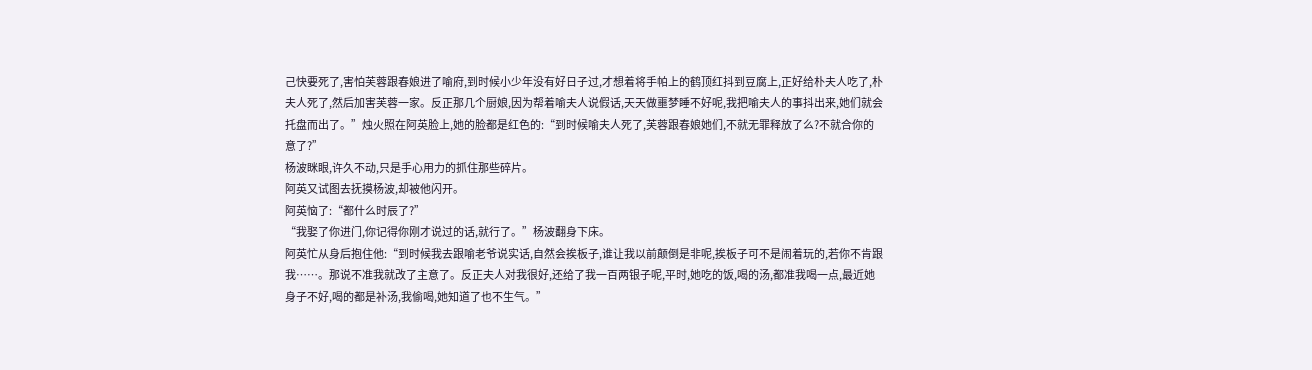己快要死了,害怕芙蓉跟春娘进了喻府,到时候小少年没有好日子过,才想着将手帕上的鹤顶红抖到豆腐上,正好给朴夫人吃了,朴夫人死了,然后加害芙蓉一家。反正那几个厨娘,因为帮着喻夫人说假话,天天做噩梦睡不好呢,我把喻夫人的事抖出来,她们就会托盘而出了。”烛火照在阿英脸上,她的脸都是红色的:“到时候喻夫人死了,芙蓉跟春娘她们,不就无罪释放了么?不就合你的意了?”
杨波眯眼,许久不动,只是手心用力的抓住那些碎片。
阿英又试图去抚摸杨波,却被他闪开。
阿英恼了:“都什么时辰了?”
“我娶了你进门,你记得你刚才说过的话,就行了。”杨波翻身下床。
阿英忙从身后抱住他:“到时候我去跟喻老爷说实话,自然会挨板子,谁让我以前颠倒是非呢,挨板子可不是闹着玩的,若你不肯跟我……。那说不准我就改了主意了。反正夫人对我很好,还给了我一百两银子呢,平时,她吃的饭,喝的汤,都准我喝一点,最近她身子不好,喝的都是补汤,我偷喝,她知道了也不生气。”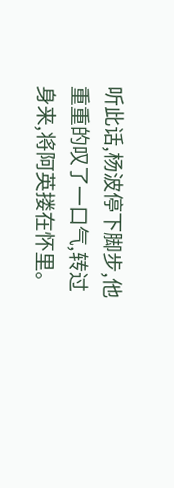听此话,杨波停下脚步,他重重的叹了一口气,转过身来,将阿英搂在怀里。